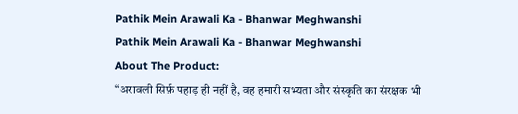Pathik Mein Arawali Ka - Bhanwar Meghwanshi
Pathik Mein Arawali Ka - Bhanwar Meghwanshi
About The Product:
“अरावली सिर्फ़ पहाड़ ही नहीं है, वह हमारी सभ्यता और संस्कृति का संरक्षक भी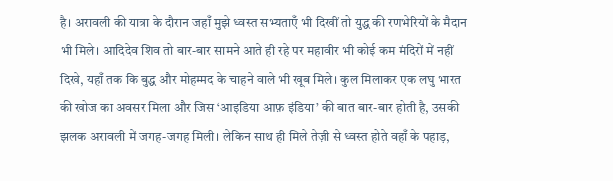है। अरावली की यात्रा के दौरान जहाँ मुझे ध्वस्त सभ्यताएँ भी दिखीं तो युद्ध की रणभेरियों के मैदान भी मिले। आदिदेव शिव तो बार-बार सामने आते ही रहे पर महावीर भी कोई कम मंदिरों में नहीं दिखे, यहाँ तक कि बुद्ध और मोहम्मद के चाहने वाले भी खूब मिले। कुल मिलाकर एक लघु भारत की खोज का अवसर मिला और जिस ‘आइडिया आफ़ इंडिया’ की बात बार-बार होती है, उसकी झलक अरावली में जगह-जगह मिली। लेकिन साथ ही मिले तेज़ी से ध्वस्त होते वहाँ के पहाड़,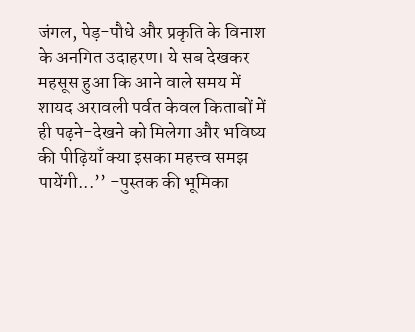जंगल, पेड़-पौधे और प्रकृति के विनाश के अनगित उदाहरण। ये सब देखकर महसूस हुआ कि आने वाले समय में शायद अरावली पर्वत केवल किताबों में ही पढ़ने-देखने को मिलेगा और भविष्य की पीढ़ियाँ क्या इसका महत्त्व समझ पायेंगी...’’ -पुस्तक की भूमिका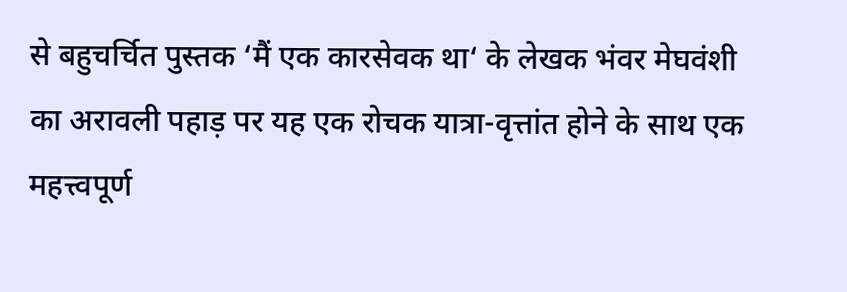से बहुचर्चित पुस्तक ‘मैं एक कारसेवक था‘ के लेखक भंवर मेघवंशी का अरावली पहाड़ पर यह एक रोचक यात्रा-वृत्तांत होने के साथ एक महत्त्वपूर्ण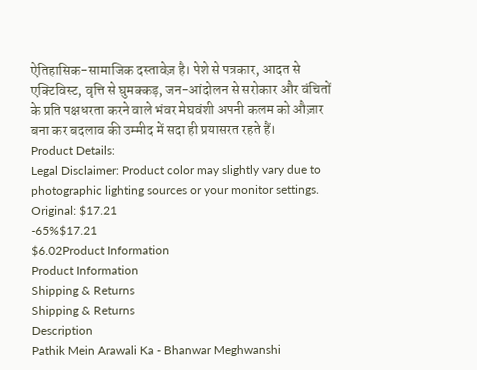ऐतिहासिक-सामाजिक दस्तावेज़ है। पेशे से पत्रकार, आदत से एक्टिविस्ट, वृत्ति से घुमक्कड़, जन-आंदोलन से सरोकार और वंचितों के प्रति पक्षधरता करने वाले भंवर मेघवंशी अपनी कलम को औज़ार बना कर बदलाव की उम्मीद में सदा ही प्रयासरत रहते हैं।
Product Details:
Legal Disclaimer: Product color may slightly vary due to photographic lighting sources or your monitor settings.
Original: $17.21
-65%$17.21
$6.02Product Information
Product Information
Shipping & Returns
Shipping & Returns
Description
Pathik Mein Arawali Ka - Bhanwar Meghwanshi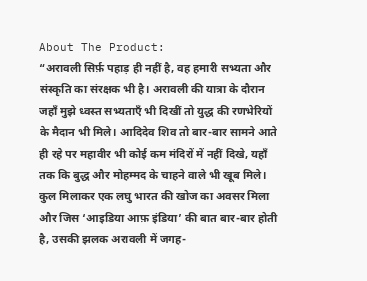About The Product:
“अरावली सिर्फ़ पहाड़ ही नहीं है, वह हमारी सभ्यता और संस्कृति का संरक्षक भी है। अरावली की यात्रा के दौरान जहाँ मुझे ध्वस्त सभ्यताएँ भी दिखीं तो युद्ध की रणभेरियों के मैदान भी मिले। आदिदेव शिव तो बार-बार सामने आते ही रहे पर महावीर भी कोई कम मंदिरों में नहीं दिखे, यहाँ तक कि बुद्ध और मोहम्मद के चाहने वाले भी खूब मिले। कुल मिलाकर एक लघु भारत की खोज का अवसर मिला और जिस ‘आइडिया आफ़ इंडिया’ की बात बार-बार होती है, उसकी झलक अरावली में जगह-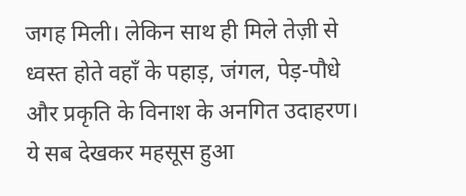जगह मिली। लेकिन साथ ही मिले तेज़ी से ध्वस्त होते वहाँ के पहाड़, जंगल, पेड़-पौधे और प्रकृति के विनाश के अनगित उदाहरण। ये सब देखकर महसूस हुआ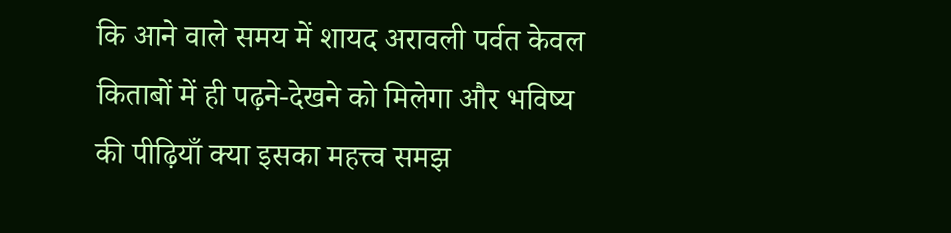कि आने वाले समय में शायद अरावली पर्वत केवल किताबों में ही पढ़ने-देखने को मिलेगा और भविष्य की पीढ़ियाँ क्या इसका महत्त्व समझ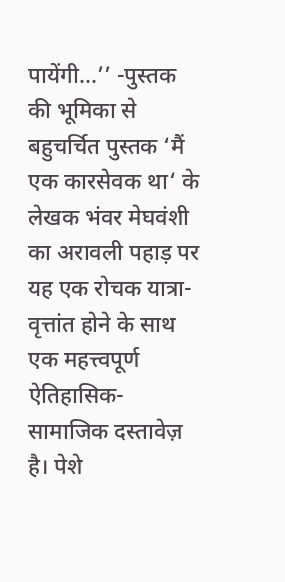पायेंगी...’’ -पुस्तक की भूमिका से बहुचर्चित पुस्तक ‘मैं एक कारसेवक था‘ के लेखक भंवर मेघवंशी का अरावली पहाड़ पर यह एक रोचक यात्रा-वृत्तांत होने के साथ एक महत्त्वपूर्ण ऐतिहासिक-सामाजिक दस्तावेज़ है। पेशे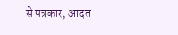से पत्रकार, आदत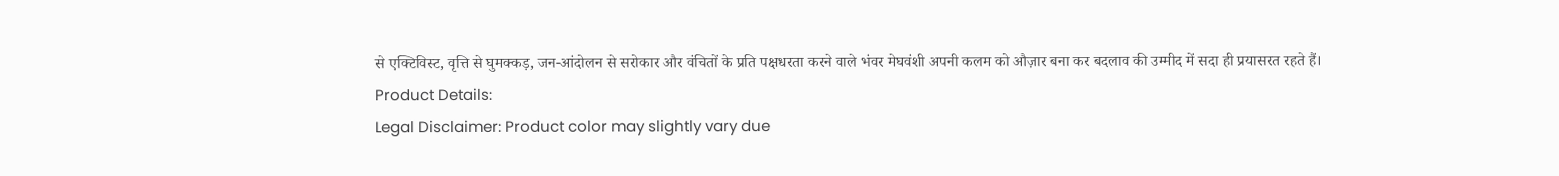से एक्टिविस्ट, वृत्ति से घुमक्कड़, जन-आंदोलन से सरोकार और वंचितों के प्रति पक्षधरता करने वाले भंवर मेघवंशी अपनी कलम को औज़ार बना कर बदलाव की उम्मीद में सदा ही प्रयासरत रहते हैं।
Product Details:
Legal Disclaimer: Product color may slightly vary due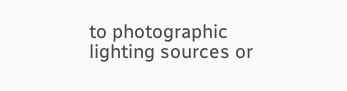to photographic lighting sources or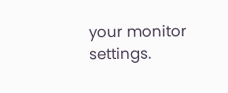your monitor settings.